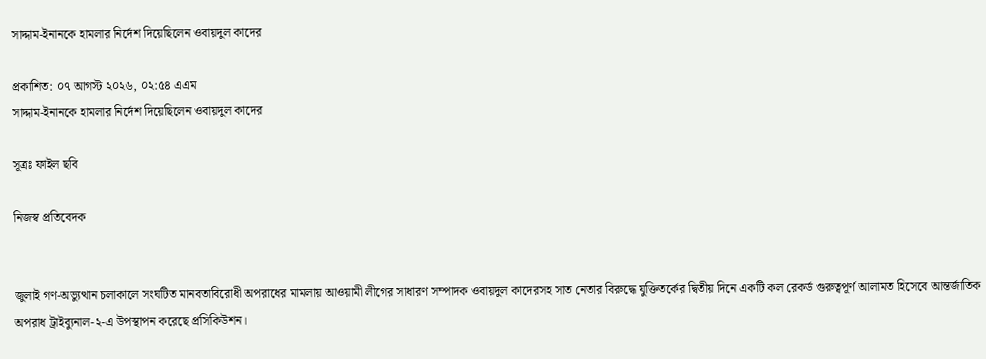সাদ্দাম-ইনানকে হামলার নির্দেশ দিয়েছিলেন ওবায়দুল কাদের

প্রকাশিত: ০৭ আগস্ট ২০২৬, ০২:৫৪ এএম
সাদ্দাম-ইনানকে হামলার নির্দেশ দিয়েছিলেন ওবায়দুল কাদের

সূত্রঃ ফাইল ছবি

নিজস্ব প্রতিবেদক


জুলাই গণ-অভ্যুত্থান চলাকালে সংঘটিত মানবতাবিরোধী অপরাধের মামলায় আওয়ামী লীগের সাধারণ সম্পাদক ওবায়দুল কাদেরসহ সাত নেতার বিরুদ্ধে যুক্তিতর্কের দ্বিতীয় দিনে একটি কল রেকর্ড গুরুত্বপূর্ণ আলামত হিসেবে আন্তর্জাতিক অপরাধ ট্রাইব্যুনাল-২-এ উপস্থাপন করেছে প্রসিকিউশন।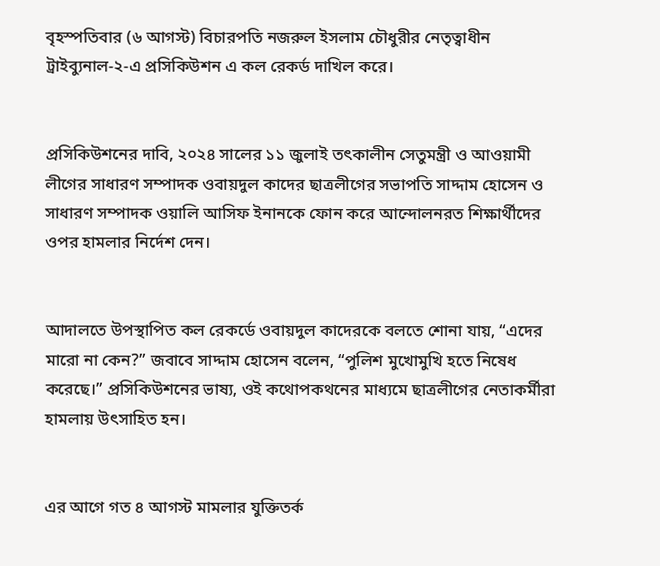বৃহস্পতিবার (৬ আগস্ট) বিচারপতি নজরুল ইসলাম চৌধুরীর নেতৃত্বাধীন ট্রাইব্যুনাল-২-এ প্রসিকিউশন এ কল রেকর্ড দাখিল করে।


প্রসিকিউশনের দাবি, ২০২৪ সালের ১১ জুলাই তৎকালীন সেতুমন্ত্রী ও আওয়ামী লীগের সাধারণ সম্পাদক ওবায়দুল কাদের ছাত্রলীগের সভাপতি সাদ্দাম হোসেন ও সাধারণ সম্পাদক ওয়ালি আসিফ ইনানকে ফোন করে আন্দোলনরত শিক্ষার্থীদের ওপর হামলার নির্দেশ দেন।


আদালতে উপস্থাপিত কল রেকর্ডে ওবায়দুল কাদেরকে বলতে শোনা যায়, “এদের মারো না কেন?” জবাবে সাদ্দাম হোসেন বলেন, “পুলিশ মুখোমুখি হতে নিষেধ করেছে।” প্রসিকিউশনের ভাষ্য, ওই কথোপকথনের মাধ্যমে ছাত্রলীগের নেতাকর্মীরা হামলায় উৎসাহিত হন।


এর আগে গত ৪ আগস্ট মামলার যুক্তিতর্ক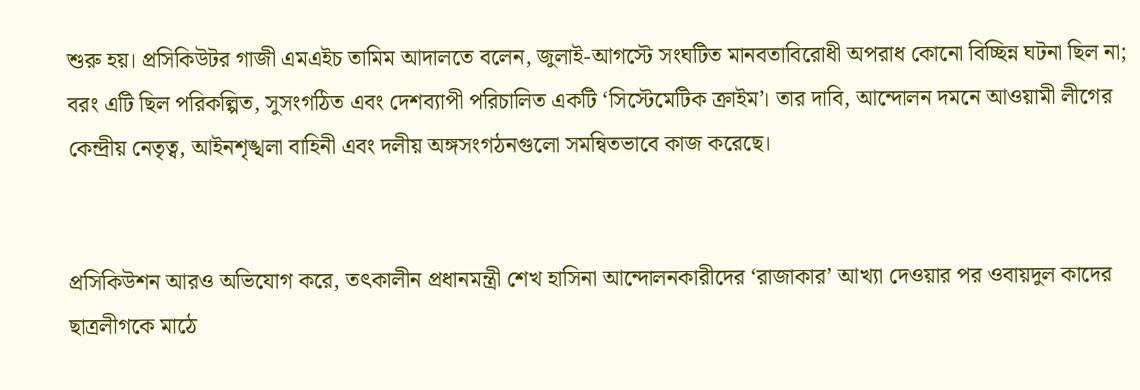শুরু হয়। প্রসিকিউটর গাজী এমএইচ তামিম আদালতে বলেন, জুলাই-আগস্টে সংঘটিত মানবতাবিরোধী অপরাধ কোনো বিচ্ছিন্ন ঘটনা ছিল না; বরং এটি ছিল পরিকল্পিত, সুসংগঠিত এবং দেশব্যাপী পরিচালিত একটি ‘সিস্টেমেটিক ক্রাইম’। তার দাবি, আন্দোলন দমনে আওয়ামী লীগের কেন্দ্রীয় নেতৃত্ব, আইনশৃঙ্খলা বাহিনী এবং দলীয় অঙ্গসংগঠনগুলো সমন্বিতভাবে কাজ করেছে।


প্রসিকিউশন আরও অভিযোগ করে, তৎকালীন প্রধানমন্ত্রী শেখ হাসিনা আন্দোলনকারীদের ‘রাজাকার’ আখ্যা দেওয়ার পর ওবায়দুল কাদের ছাত্রলীগকে মাঠে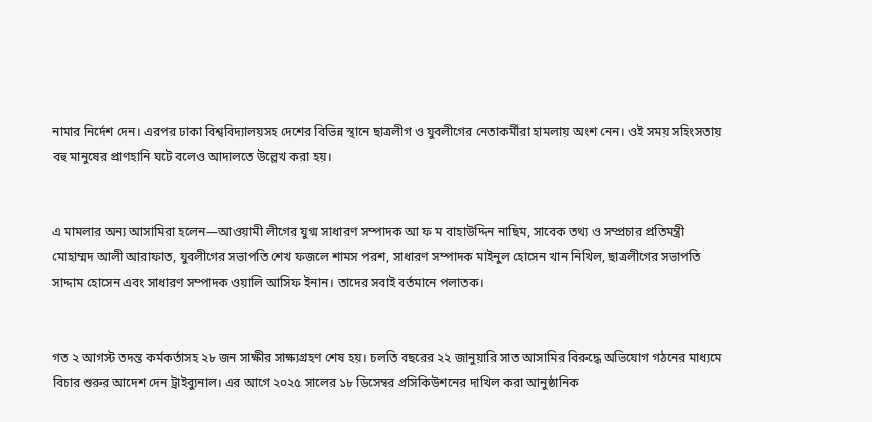নামার নির্দেশ দেন। এরপর ঢাকা বিশ্ববিদ্যালয়সহ দেশের বিভিন্ন স্থানে ছাত্রলীগ ও যুবলীগের নেতাকর্মীরা হামলায় অংশ নেন। ওই সময় সহিংসতায় বহু মানুষের প্রাণহানি ঘটে বলেও আদালতে উল্লেখ করা হয়।


এ মামলার অন্য আসামিরা হলেন—আওয়ামী লীগের যুগ্ম সাধারণ সম্পাদক আ ফ ম বাহাউদ্দিন নাছিম, সাবেক তথ্য ও সম্প্রচার প্রতিমন্ত্রী মোহাম্মদ আলী আরাফাত, যুবলীগের সভাপতি শেখ ফজলে শামস পরশ, সাধারণ সম্পাদক মাইনুল হোসেন খান নিখিল, ছাত্রলীগের সভাপতি সাদ্দাম হোসেন এবং সাধারণ সম্পাদক ওয়ালি আসিফ ইনান। তাদের সবাই বর্তমানে পলাতক।


গত ২ আগস্ট তদন্ত কর্মকর্তাসহ ২৮ জন সাক্ষীর সাক্ষ্যগ্রহণ শেষ হয়। চলতি বছরের ২২ জানুয়ারি সাত আসামির বিরুদ্ধে অভিযোগ গঠনের মাধ্যমে বিচার শুরুর আদেশ দেন ট্রাইব্যুনাল। এর আগে ২০২৫ সালের ১৮ ডিসেম্বর প্রসিকিউশনের দাখিল করা আনুষ্ঠানিক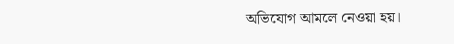অভিযোগ আমলে নেওয়া হয়।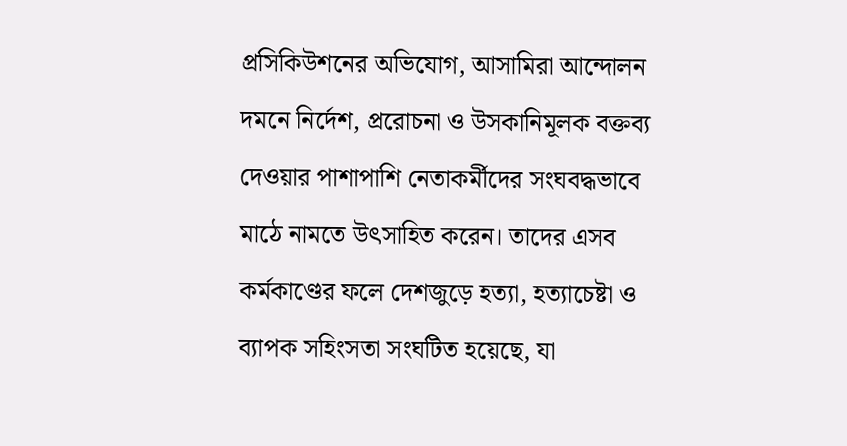প্রসিকিউশনের অভিযোগ, আসামিরা আন্দোলন দমনে নির্দেশ, প্ররোচনা ও উসকানিমূলক বক্তব্য দেওয়ার পাশাপাশি নেতাকর্মীদের সংঘবদ্ধভাবে মাঠে নামতে উৎসাহিত করেন। তাদের এসব কর্মকাণ্ডের ফলে দেশজুড়ে হত্যা, হত্যাচেষ্টা ও ব্যাপক সহিংসতা সংঘটিত হয়েছে, যা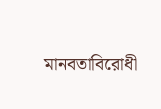মানবতাবিরোধী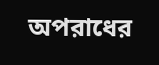অপরাধের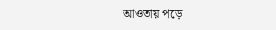আওতায় পড়ে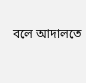বলে আদালতে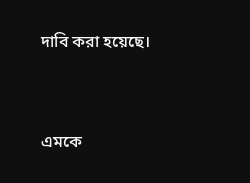দাবি করা হয়েছে।


এমকে